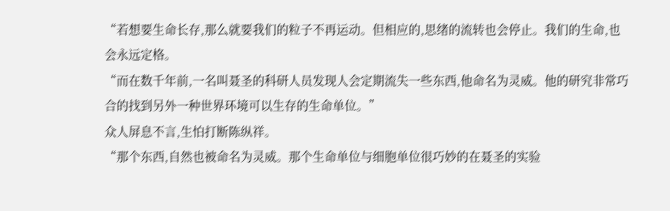“若想要生命长存,那么就要我们的粒子不再运动。但相应的,思绪的流转也会停止。我们的生命,也会永远定格。
“而在数千年前,一名叫聂圣的科研人员发现人会定期流失一些东西,他命名为灵威。他的研究非常巧合的找到另外一种世界环境可以生存的生命单位。”
众人屏息不言,生怕打断陈纵祥。
“那个东西,自然也被命名为灵威。那个生命单位与细胞单位很巧妙的在聂圣的实验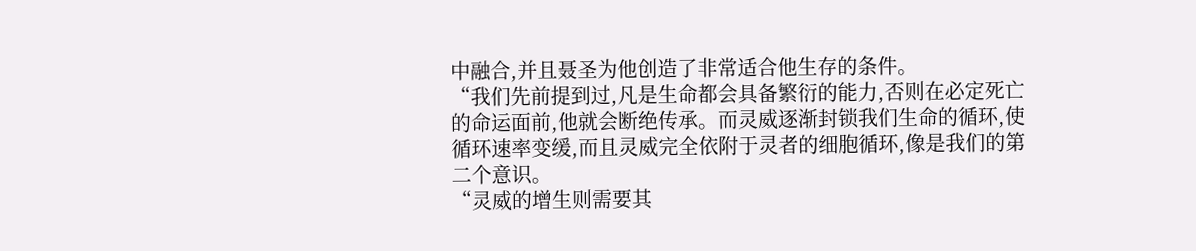中融合,并且聂圣为他创造了非常适合他生存的条件。
“我们先前提到过,凡是生命都会具备繁衍的能力,否则在必定死亡的命运面前,他就会断绝传承。而灵威逐渐封锁我们生命的循环,使循环速率变缓,而且灵威完全依附于灵者的细胞循环,像是我们的第二个意识。
“灵威的增生则需要其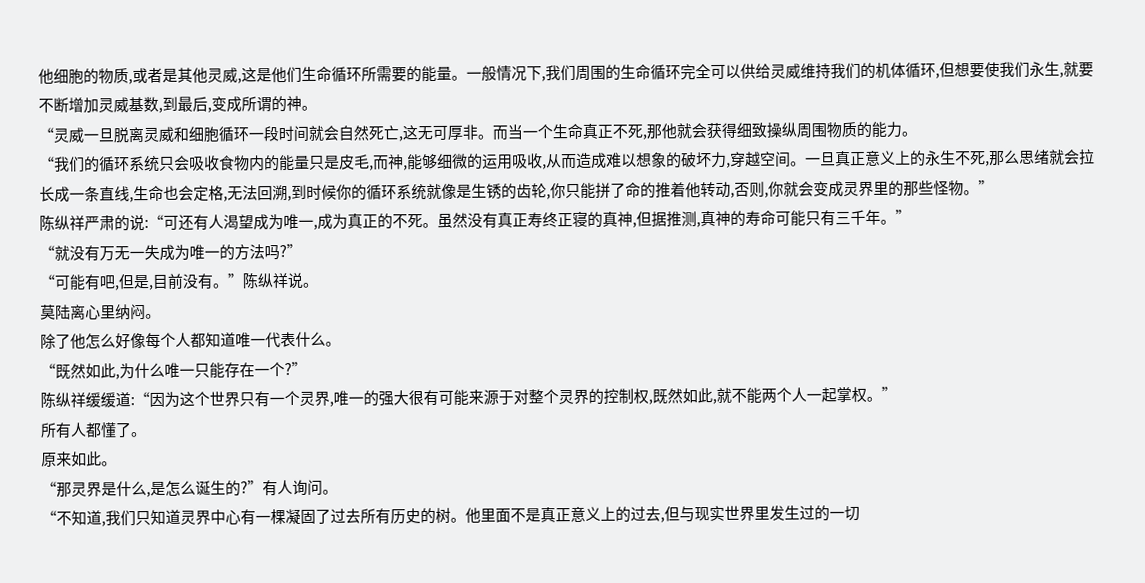他细胞的物质,或者是其他灵威,这是他们生命循环所需要的能量。一般情况下,我们周围的生命循环完全可以供给灵威维持我们的机体循环,但想要使我们永生,就要不断增加灵威基数,到最后,变成所谓的神。
“灵威一旦脱离灵威和细胞循环一段时间就会自然死亡,这无可厚非。而当一个生命真正不死,那他就会获得细致操纵周围物质的能力。
“我们的循环系统只会吸收食物内的能量只是皮毛,而神,能够细微的运用吸收,从而造成难以想象的破坏力,穿越空间。一旦真正意义上的永生不死,那么思绪就会拉长成一条直线,生命也会定格,无法回溯,到时候你的循环系统就像是生锈的齿轮,你只能拼了命的推着他转动,否则,你就会变成灵界里的那些怪物。”
陈纵祥严肃的说:“可还有人渴望成为唯一,成为真正的不死。虽然没有真正寿终正寝的真神,但据推测,真神的寿命可能只有三千年。”
“就没有万无一失成为唯一的方法吗?”
“可能有吧,但是,目前没有。”陈纵祥说。
莫陆离心里纳闷。
除了他怎么好像每个人都知道唯一代表什么。
“既然如此,为什么唯一只能存在一个?”
陈纵祥缓缓道:“因为这个世界只有一个灵界,唯一的强大很有可能来源于对整个灵界的控制权,既然如此,就不能两个人一起掌权。”
所有人都懂了。
原来如此。
“那灵界是什么,是怎么诞生的?”有人询问。
“不知道,我们只知道灵界中心有一棵凝固了过去所有历史的树。他里面不是真正意义上的过去,但与现实世界里发生过的一切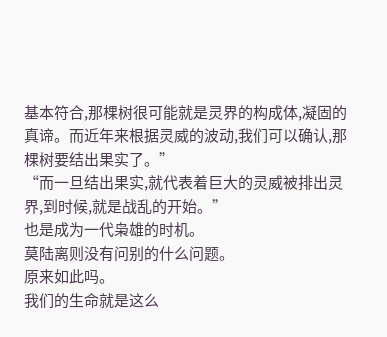基本符合,那棵树很可能就是灵界的构成体,凝固的真谛。而近年来根据灵威的波动,我们可以确认,那棵树要结出果实了。”
“而一旦结出果实,就代表着巨大的灵威被排出灵界,到时候,就是战乱的开始。”
也是成为一代枭雄的时机。
莫陆离则没有问别的什么问题。
原来如此吗。
我们的生命就是这么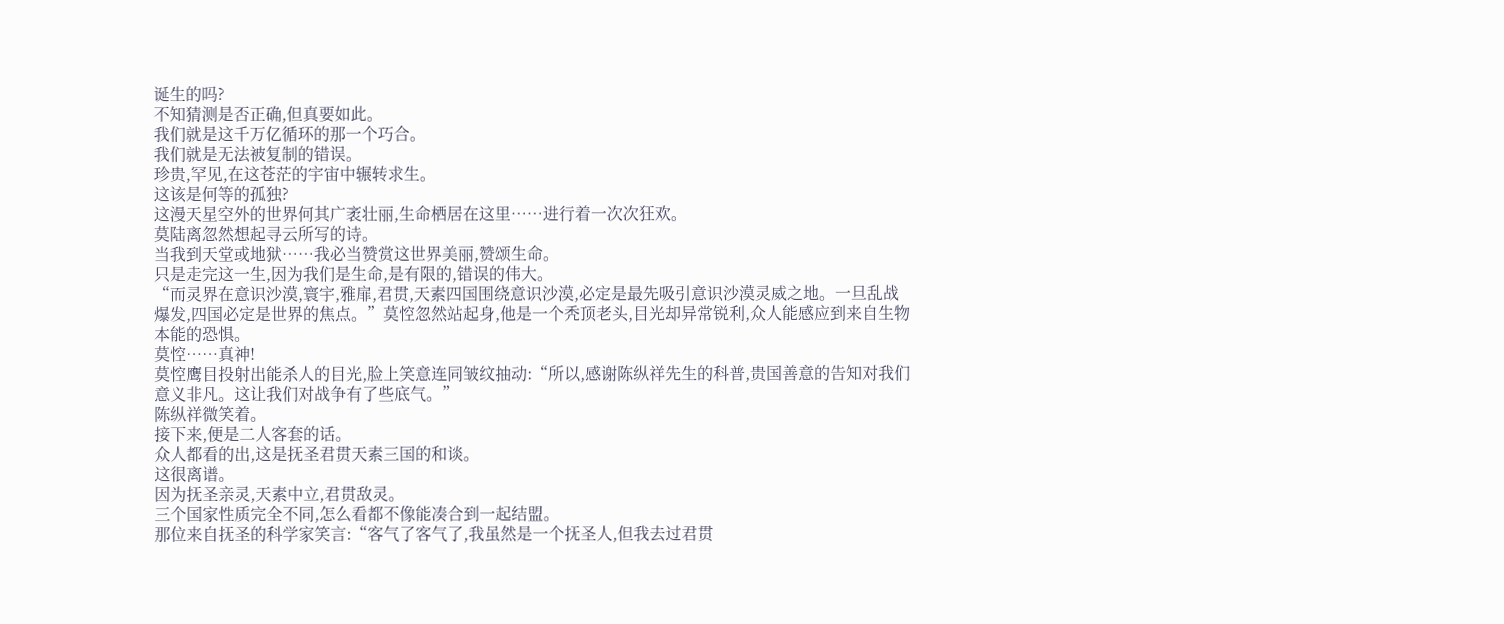诞生的吗?
不知猜测是否正确,但真要如此。
我们就是这千万亿循环的那一个巧合。
我们就是无法被复制的错误。
珍贵,罕见,在这苍茫的宇宙中辗转求生。
这该是何等的孤独?
这漫天星空外的世界何其广袤壮丽,生命栖居在这里……进行着一次次狂欢。
莫陆离忽然想起寻云所写的诗。
当我到天堂或地狱……我必当赞赏这世界美丽,赞颂生命。
只是走完这一生,因为我们是生命,是有限的,错误的伟大。
“而灵界在意识沙漠,寰宇,雅扉,君贯,天素四国围绕意识沙漠,必定是最先吸引意识沙漠灵威之地。一旦乱战爆发,四国必定是世界的焦点。”莫悾忽然站起身,他是一个秃顶老头,目光却异常锐利,众人能感应到来自生物本能的恐惧。
莫悾……真神!
莫悾鹰目投射出能杀人的目光,脸上笑意连同皱纹抽动:“所以,感谢陈纵祥先生的科普,贵国善意的告知对我们意义非凡。这让我们对战争有了些底气。”
陈纵祥微笑着。
接下来,便是二人客套的话。
众人都看的出,这是抚圣君贯天素三国的和谈。
这很离谱。
因为抚圣亲灵,天素中立,君贯敌灵。
三个国家性质完全不同,怎么看都不像能凑合到一起结盟。
那位来自抚圣的科学家笑言:“客气了客气了,我虽然是一个抚圣人,但我去过君贯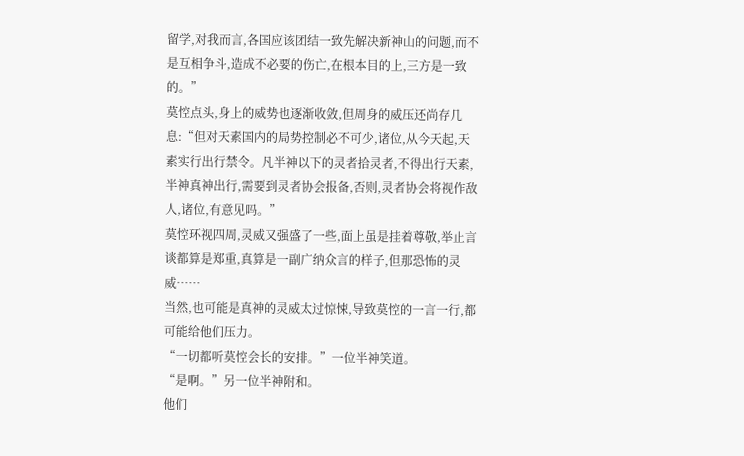留学,对我而言,各国应该团结一致先解决新神山的问题,而不是互相争斗,造成不必要的伤亡,在根本目的上,三方是一致的。”
莫悾点头,身上的威势也逐渐收敛,但周身的威压还尚存几息:“但对天素国内的局势控制必不可少,诸位,从今天起,天素实行出行禁令。凡半神以下的灵者拾灵者,不得出行天素,半神真神出行,需要到灵者协会报备,否则,灵者协会将视作敌人,诸位,有意见吗。”
莫悾环视四周,灵威又强盛了一些,面上虽是挂着尊敬,举止言谈都算是郑重,真算是一副广纳众言的样子,但那恐怖的灵威……
当然,也可能是真神的灵威太过惊悚,导致莫悾的一言一行,都可能给他们压力。
“一切都听莫悾会长的安排。”一位半神笑道。
“是啊。”另一位半神附和。
他们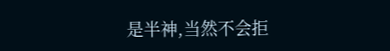是半神,当然不会拒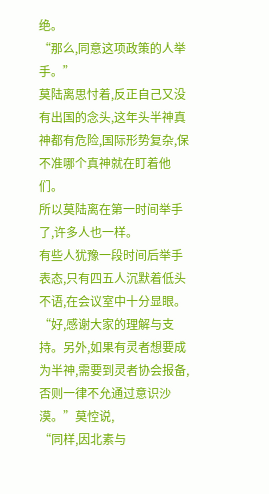绝。
“那么,同意这项政策的人举手。”
莫陆离思忖着,反正自己又没有出国的念头,这年头半神真神都有危险,国际形势复杂,保不准哪个真神就在盯着他们。
所以莫陆离在第一时间举手了,许多人也一样。
有些人犹豫一段时间后举手表态,只有四五人沉默着低头不语,在会议室中十分显眼。
“好,感谢大家的理解与支持。另外,如果有灵者想要成为半神,需要到灵者协会报备,否则一律不允通过意识沙漠。”莫悾说,
“同样,因北素与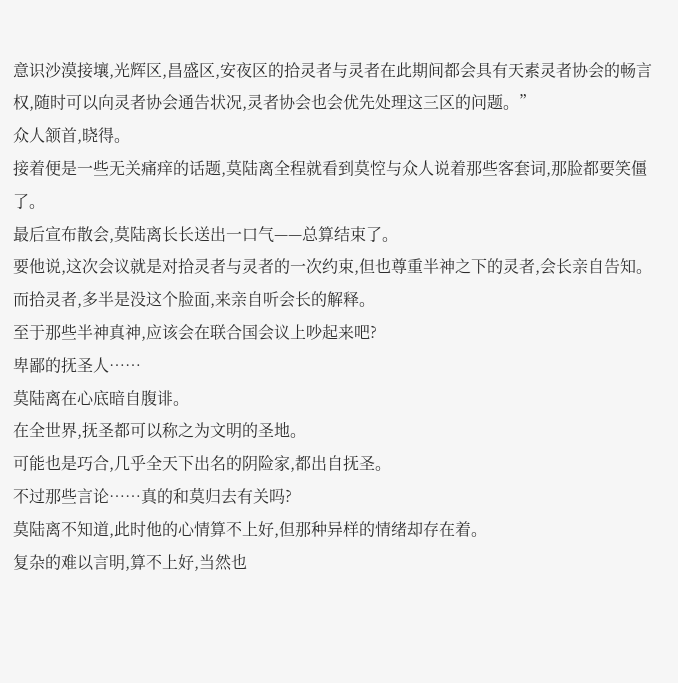意识沙漠接壤,光辉区,昌盛区,安夜区的拾灵者与灵者在此期间都会具有天素灵者协会的畅言权,随时可以向灵者协会通告状况,灵者协会也会优先处理这三区的问题。”
众人颔首,晓得。
接着便是一些无关痛痒的话题,莫陆离全程就看到莫悾与众人说着那些客套词,那脸都要笑僵了。
最后宣布散会,莫陆离长长送出一口气——总算结束了。
要他说,这次会议就是对拾灵者与灵者的一次约束,但也尊重半神之下的灵者,会长亲自告知。
而拾灵者,多半是没这个脸面,来亲自听会长的解释。
至于那些半神真神,应该会在联合国会议上吵起来吧?
卑鄙的抚圣人……
莫陆离在心底暗自腹诽。
在全世界,抚圣都可以称之为文明的圣地。
可能也是巧合,几乎全天下出名的阴险家,都出自抚圣。
不过那些言论……真的和莫归去有关吗?
莫陆离不知道,此时他的心情算不上好,但那种异样的情绪却存在着。
复杂的难以言明,算不上好,当然也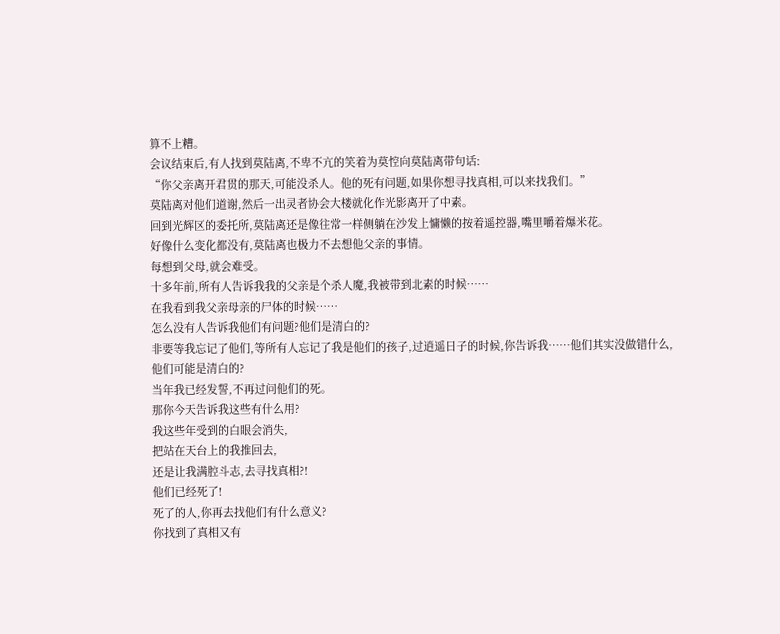算不上糟。
会议结束后,有人找到莫陆离,不卑不亢的笑着为莫悾向莫陆离带句话:
“你父亲离开君贯的那天,可能没杀人。他的死有问题,如果你想寻找真相,可以来找我们。”
莫陆离对他们道谢,然后一出灵者协会大楼就化作光影离开了中素。
回到光辉区的委托所,莫陆离还是像往常一样侧躺在沙发上慵懒的按着遥控器,嘴里嚼着爆米花。
好像什么变化都没有,莫陆离也极力不去想他父亲的事情。
每想到父母,就会难受。
十多年前,所有人告诉我我的父亲是个杀人魔,我被带到北素的时候……
在我看到我父亲母亲的尸体的时候……
怎么没有人告诉我他们有问题?他们是清白的?
非要等我忘记了他们,等所有人忘记了我是他们的孩子,过逍遥日子的时候,你告诉我……他们其实没做错什么,他们可能是清白的?
当年我已经发誓,不再过问他们的死。
那你今天告诉我这些有什么用?
我这些年受到的白眼会消失,
把站在天台上的我推回去,
还是让我满腔斗志,去寻找真相?!
他们已经死了!
死了的人,你再去找他们有什么意义?
你找到了真相又有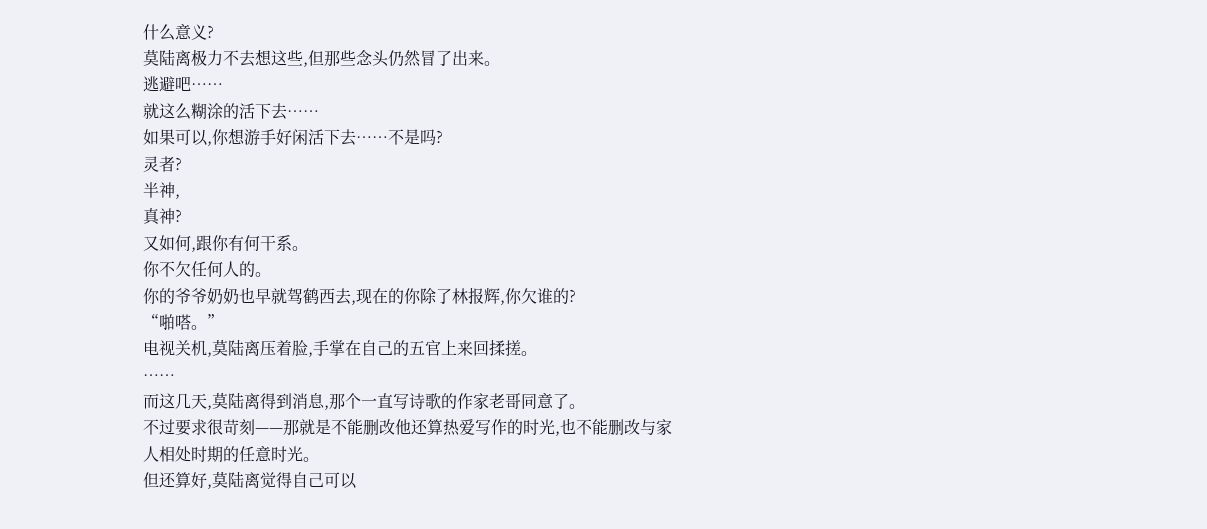什么意义?
莫陆离极力不去想这些,但那些念头仍然冒了出来。
逃避吧……
就这么糊涂的活下去……
如果可以,你想游手好闲活下去……不是吗?
灵者?
半神,
真神?
又如何,跟你有何干系。
你不欠任何人的。
你的爷爷奶奶也早就驾鹤西去,现在的你除了林报辉,你欠谁的?
“啪嗒。”
电视关机,莫陆离压着脸,手掌在自己的五官上来回揉搓。
……
而这几天,莫陆离得到消息,那个一直写诗歌的作家老哥同意了。
不过要求很苛刻——那就是不能删改他还算热爱写作的时光,也不能删改与家人相处时期的任意时光。
但还算好,莫陆离觉得自己可以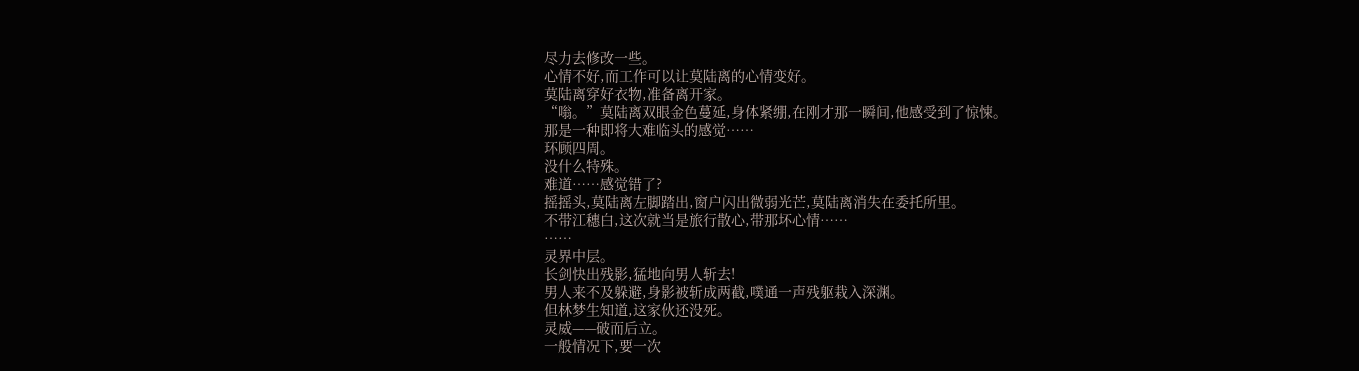尽力去修改一些。
心情不好,而工作可以让莫陆离的心情变好。
莫陆离穿好衣物,准备离开家。
“嗡。”莫陆离双眼金色蔓延,身体紧绷,在刚才那一瞬间,他感受到了惊悚。
那是一种即将大难临头的感觉……
环顾四周。
没什么特殊。
难道……感觉错了?
摇摇头,莫陆离左脚踏出,窗户闪出微弱光芒,莫陆离消失在委托所里。
不带江穗白,这次就当是旅行散心,带那坏心情……
……
灵界中层。
长剑快出残影,猛地向男人斩去!
男人来不及躲避,身影被斩成两截,噗通一声残躯栽入深渊。
但林梦生知道,这家伙还没死。
灵威——破而后立。
一般情况下,要一次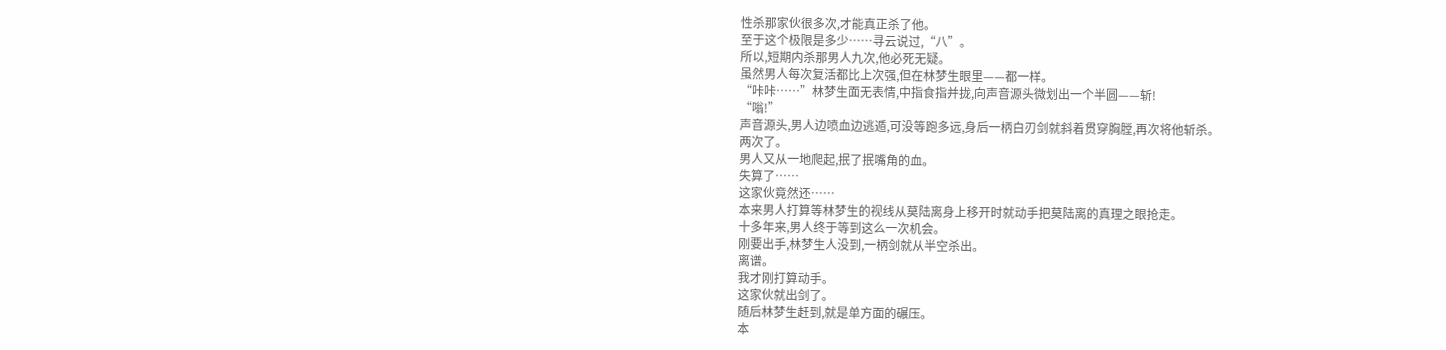性杀那家伙很多次,才能真正杀了他。
至于这个极限是多少……寻云说过,“八”。
所以,短期内杀那男人九次,他必死无疑。
虽然男人每次复活都比上次强,但在林梦生眼里——都一样。
“咔咔……”林梦生面无表情,中指食指并拢,向声音源头微划出一个半圆——斩!
“嗡!”
声音源头,男人边喷血边逃遁,可没等跑多远,身后一柄白刃剑就斜着贯穿胸膛,再次将他斩杀。
两次了。
男人又从一地爬起,抿了抿嘴角的血。
失算了……
这家伙竟然还……
本来男人打算等林梦生的视线从莫陆离身上移开时就动手把莫陆离的真理之眼抢走。
十多年来,男人终于等到这么一次机会。
刚要出手,林梦生人没到,一柄剑就从半空杀出。
离谱。
我才刚打算动手。
这家伙就出剑了。
随后林梦生赶到,就是单方面的碾压。
本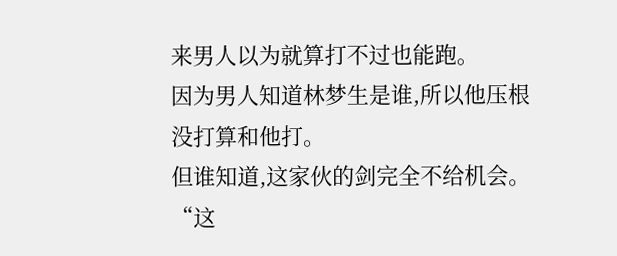来男人以为就算打不过也能跑。
因为男人知道林梦生是谁,所以他压根没打算和他打。
但谁知道,这家伙的剑完全不给机会。
“这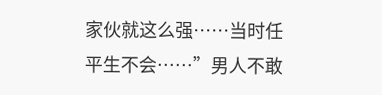家伙就这么强……当时任平生不会……”男人不敢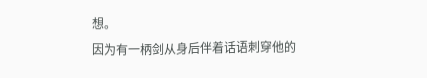想。
因为有一柄剑从身后伴着话语刺穿他的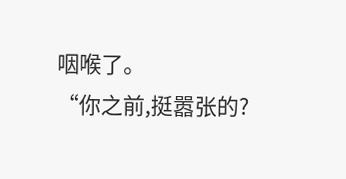咽喉了。
“你之前,挺嚣张的?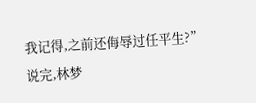我记得,之前还侮辱过任平生?”
说完,林梦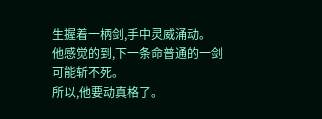生握着一柄剑,手中灵威涌动。
他感觉的到,下一条命普通的一剑可能斩不死。
所以,他要动真格了。